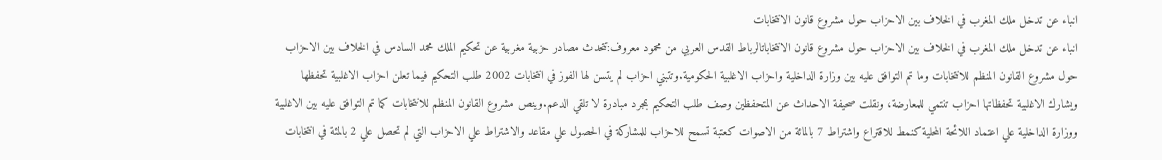انباء عن تدخل ملك المغرب في الخلاف بين الاحزاب حول مشروع قانون الانتخابات
انباء عن تدخل ملك المغرب في الخلاف بين الاحزاب حول مشروع قانون الانتخاباتالرباط القدس العربي من محمود معروف:تتحدث مصادر حزبية مغربية عن تحكيم الملك محمد السادس في الخلاف بين الاحزاب حول مشروع القانون المنظم للانتخابات وما تم التوافق عليه بين وزارة الداخلية واحزاب الاغلبية الحكومية.وتتبني احزاب لم يتسن لها الفوز في انتخابات 2002 طلب التحكيم فيما تعلن احزاب الاغلبية تحفظها ويشارك الاغلبية تحفظاتها احزاب تنتمي للمعارضة، ونقلت صحيفة الاحداث عن المتحفظين وصف طلب التحكيم بمجرد مبادرة لا تلقي الدعم.وينص مشروع القانون المنظم للانتخابات كما تم التوافق عليه بين الاغلبية ووزارة الداخلية علي اعتماد اللائحة المحلية كنمط للاقتراع واشتراط 7 بالمائة من الاصوات كعتبة تسمح للاحزاب للمشاركة في الحصول علي مقاعد والاشتراط علي الاحزاب التي لم تحصل علي 2 بالمئة في انتخابات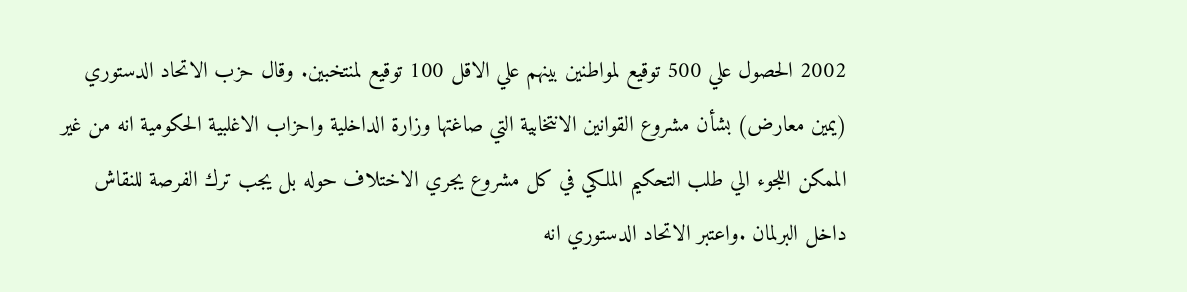2002 الحصول علي 500 توقيع لمواطنين بينهم علي الاقل 100 توقيع لمنتخبين. وقال حزب الاتحاد الدستوري (يمين معارض) بشأن مشروع القوانين الانتخابية التي صاغتها وزارة الداخلية واحزاب الاغلبية الحكومية انه من غير الممكن اللجوء الي طلب التحكيم الملكي في كل مشروع يجري الاختلاف حوله بل يجب ترك الفرصة للنقاش داخل البرلمان .واعتبر الاتحاد الدستوري انه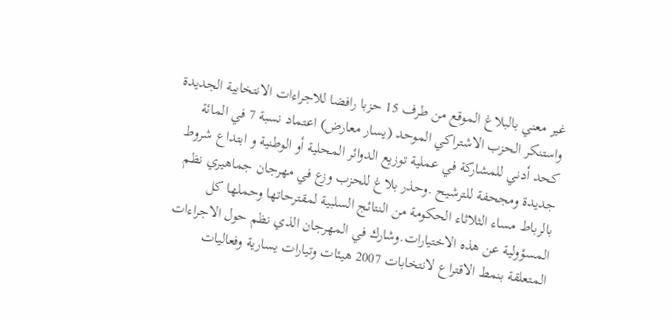غير معني بالبلاغ الموقع من طرف 15 حزبا رافضا للاجراءات الانتخابية الجديدة واستنكر الحزب الاشتراكي الموحد (يسار معارض) اعتماد نسبة 7 في المائة كحد أدني للمشاركة في عملية توزيع الدوائر المحلية أو الوطنية و ابتداع شروط جديدة ومجحفة للترشيح .وحذر بلاغ للحزب وزع في مهرجان جماهيري نظم بالرباط مساء الثلاثاء الحكومة من النتائج السلبية لمقترحاتها وحملها كل المسؤولية عن هذه الاختيارات.وشارك في المهرجان الذي نظم حول الاجراءات المتعلقة بنمط الاقتراع لانتخابات 2007 هيئات وتيارات يسارية وفعاليات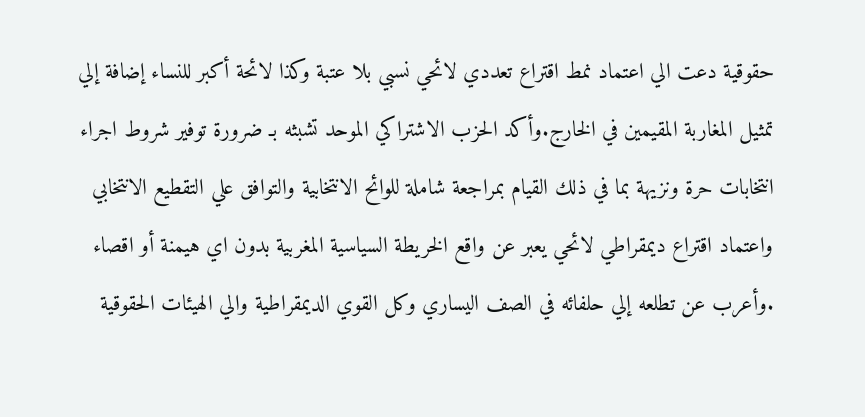حقوقية دعت الي اعتماد نمط اقتراع تعددي لائحي نسبي بلا عتبة وكذا لائحة أكبر للنساء إضافة إلي تمثيل المغاربة المقيمين في الخارج.وأكد الحزب الاشتراكي الموحد تشبثه بـ ضرورة توفير شروط اجراء انتخابات حرة ونزيهة بما في ذلك القيام بمراجعة شاملة للوائح الانتخابية والتوافق علي التقطيع الانتخابي واعتماد اقتراع ديمقراطي لائحي يعبر عن واقع الخريطة السياسية المغربية بدون اي هيمنة أو اقصاء .وأعرب عن تطلعه إلي حلفائه في الصف اليساري وكل القوي الديمقراطية والي الهيئات الحقوقية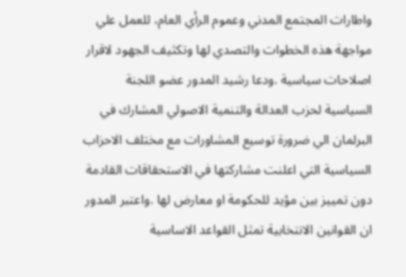واطارات المجتمع المدني وعموم الرأي العام، للعمل علي مواجهة هذه الخطوات والتصدي لها وتكثيف الجهود لاقرار اصلاحات سياسية .ودعا رشيد المدور عضو اللجنة السياسية لحزب العدالة والتنمية الاصولي المشارك في البرلمان الي ضرورة توسيع المشاورات مع مختلف الاحزاب السياسية التي اعلنت مشاركتها في الاستحقاقات القادمة دون تمييز بين مؤيد للحكومة او معارض لها .واعتبر المدور ان القوانين الانتخابية تمثل القواعد الاساسية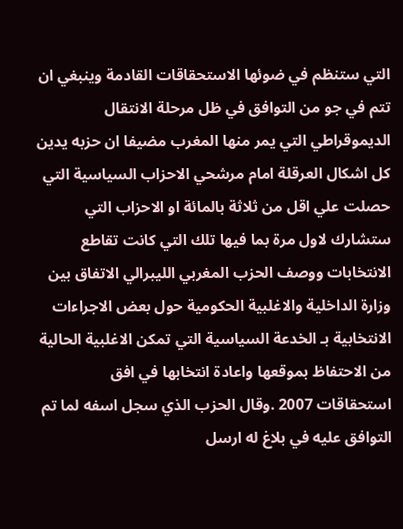التي ستنظم في ضوئها الاستحقاقات القادمة وينبغي ان تتم في جو من التوافق في ظل مرحلة الانتقال الديموقراطي التي يمر منها المغرب مضيفا ان حزبه يدين كل اشكال العرقلة امام مرشحي الاحزاب السياسية التي حصلت علي اقل من ثلاثة بالمائة او الاحزاب التي ستشارك لاول مرة بما فيها تلك التي كانت تقاطع الانتخابات ووصف الحزب المغربي الليبرالي الاتفاق بين وزارة الداخلية والاغلبية الحكومية حول بعض الاجراءات الانتخابية بـ الخدعة السياسية التي تمكن الاغلبية الحالية من الاحتفاظ بموقعها واعادة انتخابها في افق استحقاقات 2007 .وقال الحزب الذي سجل اسفه لما تم التوافق عليه في بلاغ له ارسل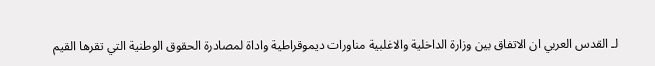لـ القدس العربي ان الاتفاق بين وزارة الداخلية والاغلبية مناورات ديموقراطية واداة لمصادرة الحقوق الوطنية التي تقرها القيم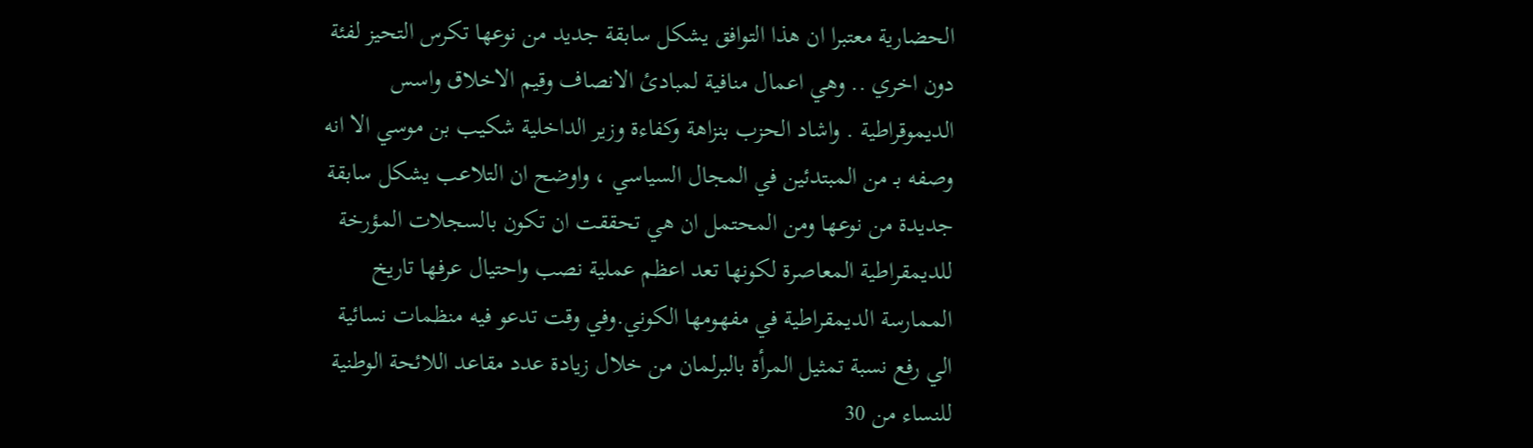الحضارية معتبرا ان هذا التوافق يشكل سابقة جديد من نوعها تكرس التحيز لفئة دون اخري .. وهي اعمال منافية لمبادئ الانصاف وقيم الاخلاق واسس الديموقراطية . واشاد الحزب بنزاهة وكفاءة وزير الداخلية شكيب بن موسي الا انه وصفه بـ من المبتدئين في المجال السياسي ، واوضح ان التلاعب يشكل سابقة جديدة من نوعها ومن المحتمل ان هي تحققت ان تكون بالسجلات المؤرخة للديمقراطية المعاصرة لكونها تعد اعظم عملية نصب واحتيال عرفها تاريخ الممارسة الديمقراطية في مفهومها الكوني.وفي وقت تدعو فيه منظمات نسائية الي رفع نسبة تمثيل المرأة بالبرلمان من خلال زيادة عدد مقاعد اللائحة الوطنية للنساء من 30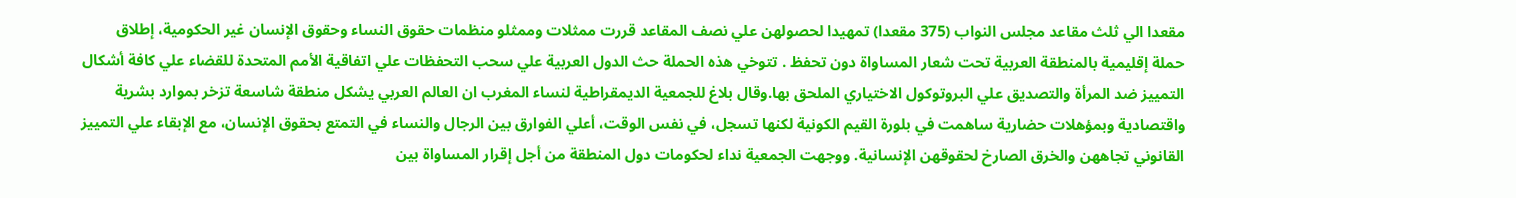مقعدا الي ثلث مقاعد مجلس النواب (375 مقعدا) تمهيدا لحصولهن علي نصف المقاعد قررت ممثلات وممثلو منظمات حقوق النساء وحقوق الإنسان غير الحكومية، إطلاق حملة إقليمية بالمنطقة العربية تحت شعار المساواة دون تحفظ . تتوخي هذه الحملة حث الدول العربية علي سحب التحفظات علي اتفاقية الأمم المتحدة للقضاء علي كافة أشكال التمييز ضد المرأة والتصديق علي البروتوكول الاختياري الملحق بها.وقال بلاغ للجمعية الديمقراطية لنساء المغرب ان العالم العربي يشكل منطقة شاسعة تزخر بموارد بشرية واقتصادية وبمؤهلات حضارية ساهمت في بلورة القيم الكونية لكنها تسجل، في نفس الوقت، أعلي الفوارق بين الرجال والنساء في التمتع بحقوق الإنسان، مع الإبقاء علي التمييز القانوني تجاههن والخرق الصارخ لحقوقهن الإنسانية. ووجهت الجمعية نداء لحكومات دول المنطقة من أجل إقرار المساواة بين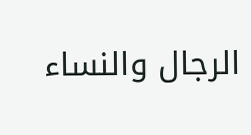الرجال والنساء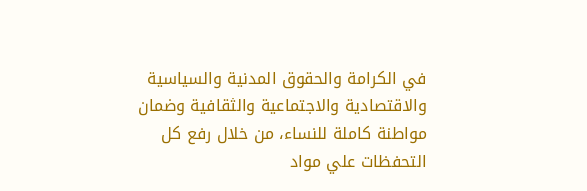في الكرامة والحقوق المدنية والسياسية والاقتصادية والاجتماعية والثقافية وضمان مواطنة كاملة للنساء، من خلال رفع كل التحفظات علي مواد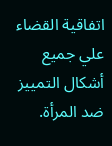اتفاقية القضاء علي جميع أشكال التمييز ضد المرأة.